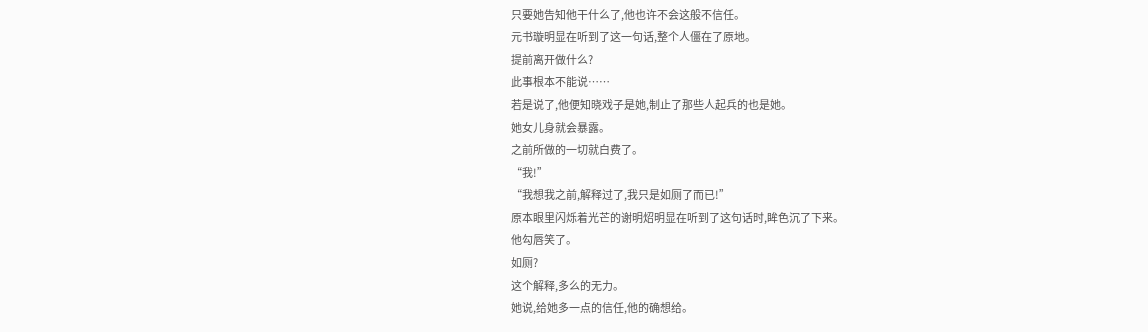只要她告知他干什么了,他也许不会这般不信任。
元书璇明显在听到了这一句话,整个人僵在了原地。
提前离开做什么?
此事根本不能说……
若是说了,他便知晓戏子是她,制止了那些人起兵的也是她。
她女儿身就会暴露。
之前所做的一切就白费了。
“我!”
“我想我之前,解释过了,我只是如厕了而已!”
原本眼里闪烁着光芒的谢明炤明显在听到了这句话时,眸色沉了下来。
他勾唇笑了。
如厕?
这个解释,多么的无力。
她说,给她多一点的信任,他的确想给。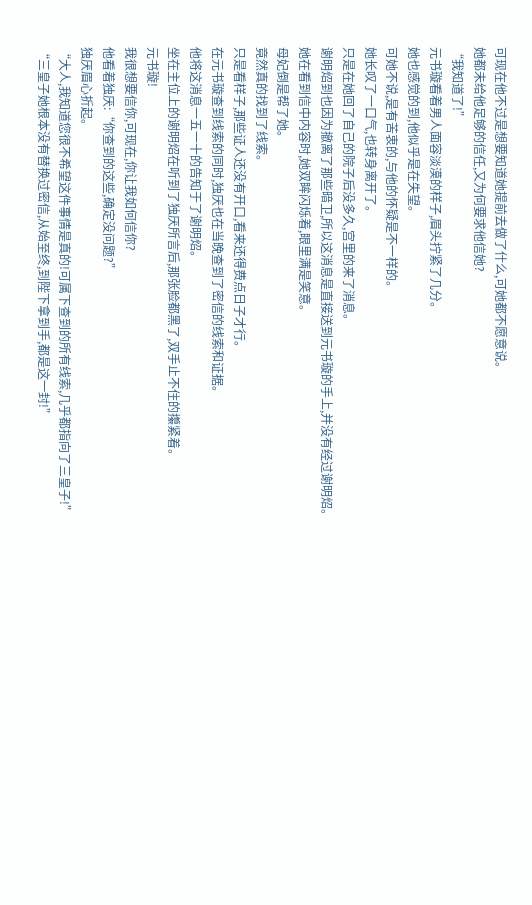可现在他不过是想要知道她提前去做了什么,可她都不愿意说。
她都未给他足够的信任,又为何要求他信她?
“我知道了!”
元书璇看着男人面容淡漠的样子,眉头拧紧了几分。
她也感觉的到,他似乎是在失望。
可她不说,是有苦衷的,与他的怀疑是不一样的。
她长叹了一口气,也转身离开了。
只是在她回了自己的院子后没多久,宫里的来了消息。
谢明炤到也因为撤离了那些暗卫,所以这消息是直接送到元书璇的手上,并没有经过谢明炤。
她在看到信中内容时,她双眸闪烁着,眼里满是笑意。
母妃倒是帮了她。
竟然真的找到了线索。
只是看样子,那些证人还没有开口,看来还得费点日子才行。
在元书璇查到线索的同时,独厌也在当晚查到了密信的线索和证据。
他将这消息一五一十的告知于了谢明炤。
坐在主位上的谢明炤在听到了独厌所言后,那张脸都黑了,双手止不住的攥紧着。
元书璇!
我很想要信你,可现在,你让我如何信你?
他看着独厌:“你查到的这些,确定没问题?”
独厌眉心折起。
“大人,我知道您很不希望这件事情是真的!可属下查到的所有线索,几乎都指向了三皇子!”
“三皇子她根本没有替换过密信,从始至终,到陛下拿到手,都是这一封!”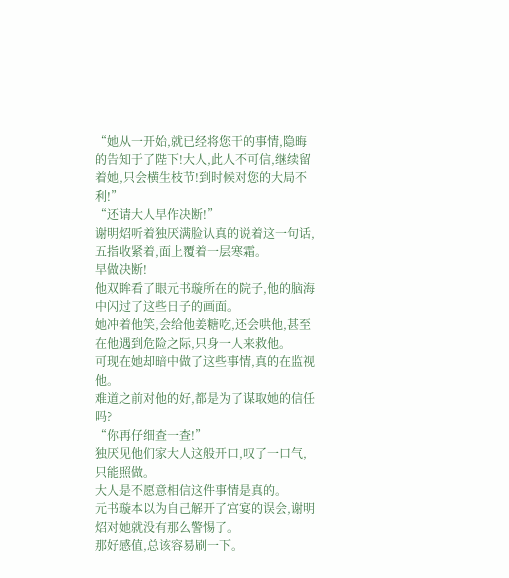“她从一开始,就已经将您干的事情,隐晦的告知于了陛下!大人,此人不可信,继续留着她,只会横生枝节!到时候对您的大局不利!”
“还请大人早作决断!”
谢明炤听着独厌满脸认真的说着这一句话,五指收紧着,面上覆着一层寒霜。
早做决断!
他双眸看了眼元书璇所在的院子,他的脑海中闪过了这些日子的画面。
她冲着他笑,会给他姜糖吃,还会哄他,甚至在他遇到危险之际,只身一人来救他。
可现在她却暗中做了这些事情,真的在监视他。
难道之前对他的好,都是为了谋取她的信任吗?
“你再仔细查一查!”
独厌见他们家大人这般开口,叹了一口气,只能照做。
大人是不愿意相信这件事情是真的。
元书璇本以为自己解开了宫宴的误会,谢明炤对她就没有那么警惕了。
那好感值,总该容易刷一下。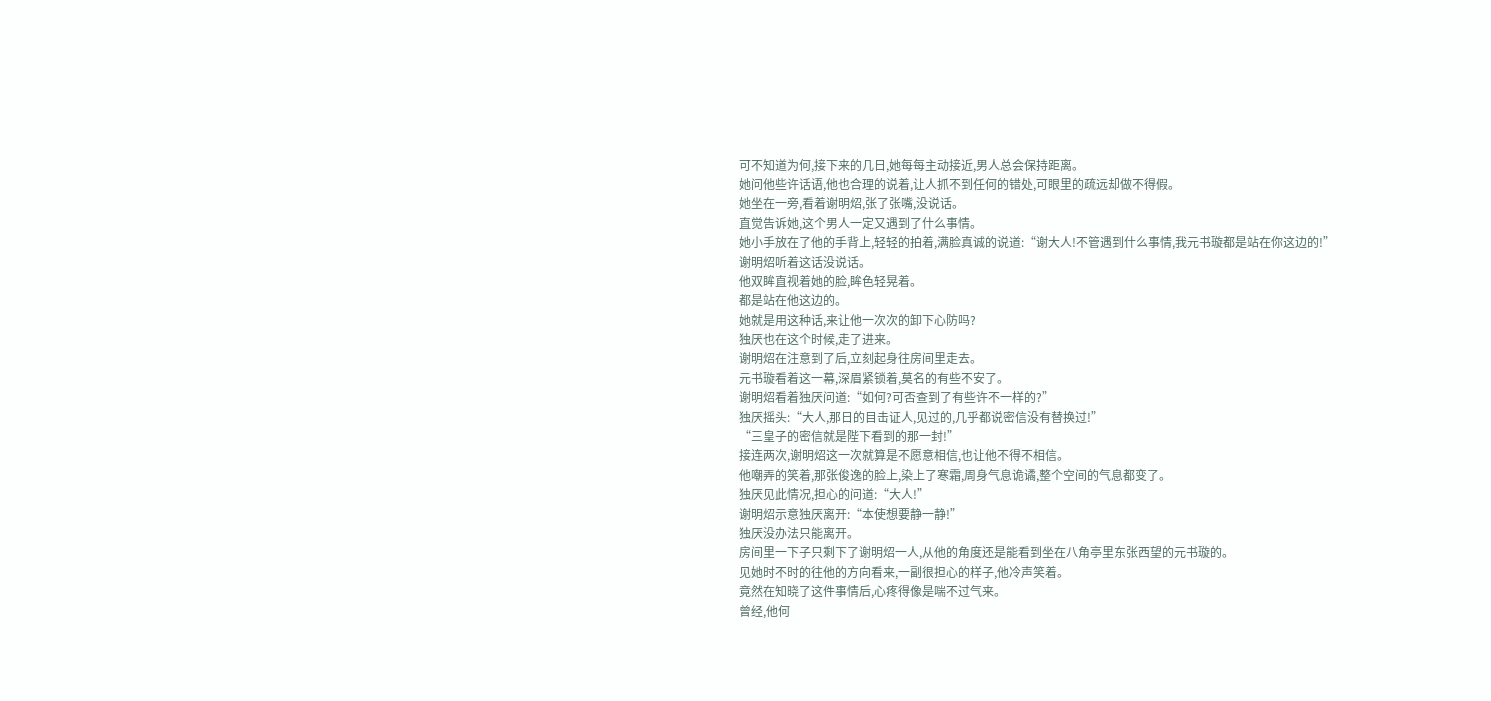可不知道为何,接下来的几日,她每每主动接近,男人总会保持距离。
她问他些许话语,他也合理的说着,让人抓不到任何的错处,可眼里的疏远却做不得假。
她坐在一旁,看着谢明炤,张了张嘴,没说话。
直觉告诉她,这个男人一定又遇到了什么事情。
她小手放在了他的手背上,轻轻的拍着,满脸真诚的说道:“谢大人!不管遇到什么事情,我元书璇都是站在你这边的!”
谢明炤听着这话没说话。
他双眸直视着她的脸,眸色轻晃着。
都是站在他这边的。
她就是用这种话,来让他一次次的卸下心防吗?
独厌也在这个时候,走了进来。
谢明炤在注意到了后,立刻起身往房间里走去。
元书璇看着这一幕,深眉紧锁着,莫名的有些不安了。
谢明炤看着独厌问道:“如何?可否查到了有些许不一样的?”
独厌摇头:“大人,那日的目击证人,见过的,几乎都说密信没有替换过!”
“三皇子的密信就是陛下看到的那一封!”
接连两次,谢明炤这一次就算是不愿意相信,也让他不得不相信。
他嘲弄的笑着,那张俊逸的脸上,染上了寒霜,周身气息诡谲,整个空间的气息都变了。
独厌见此情况,担心的问道:“大人!”
谢明炤示意独厌离开:“本使想要静一静!”
独厌没办法只能离开。
房间里一下子只剩下了谢明炤一人,从他的角度还是能看到坐在八角亭里东张西望的元书璇的。
见她时不时的往他的方向看来,一副很担心的样子,他冷声笑着。
竟然在知晓了这件事情后,心疼得像是喘不过气来。
曾经,他何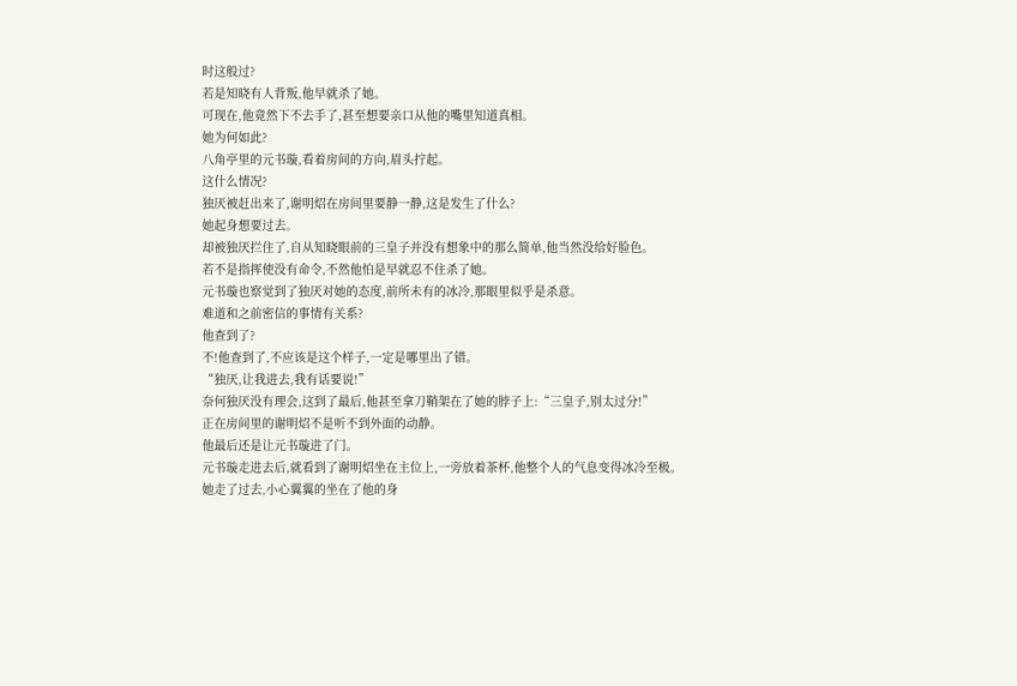时这般过?
若是知晓有人背叛,他早就杀了她。
可现在,他竟然下不去手了,甚至想要亲口从他的嘴里知道真相。
她为何如此?
八角亭里的元书璇,看着房间的方向,眉头拧起。
这什么情况?
独厌被赶出来了,谢明炤在房间里要静一静,这是发生了什么?
她起身想要过去。
却被独厌拦住了,自从知晓眼前的三皇子并没有想象中的那么简单,他当然没给好脸色。
若不是指挥使没有命令,不然他怕是早就忍不住杀了她。
元书璇也察觉到了独厌对她的态度,前所未有的冰冷,那眼里似乎是杀意。
难道和之前密信的事情有关系?
他查到了?
不!他查到了,不应该是这个样子,一定是哪里出了错。
“独厌,让我进去,我有话要说!”
奈何独厌没有理会,这到了最后,他甚至拿刀鞘架在了她的脖子上:“三皇子,别太过分!”
正在房间里的谢明炤不是听不到外面的动静。
他最后还是让元书璇进了门。
元书璇走进去后,就看到了谢明炤坐在主位上,一旁放着茶杯,他整个人的气息变得冰冷至极。
她走了过去,小心翼翼的坐在了他的身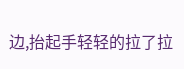边,抬起手轻轻的拉了拉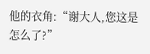他的衣角:“谢大人,您这是怎么了?”